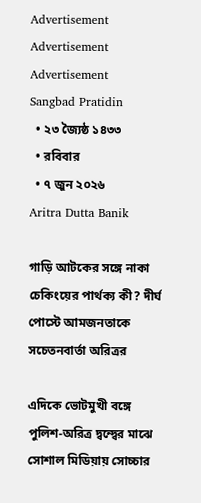Advertisement
Advertisement
Advertisement
Sangbad Pratidin
  • ২৩ জ্যৈষ্ঠ ১৪৩৩
  • রবিবার
  • ৭ জুন ২০২৬
Aritra Dutta Banik

গাড়ি আটকের সঙ্গে নাকা চেকিংয়ের পার্থক্য কী? দীর্ঘ পোস্টে আমজনতাকে সচেতনবার্তা অরিত্রর

এদিকে ভোটমুখী বঙ্গে পুলিশ-অরিত্র দ্বন্দ্বের মাঝে সোশাল মিডিয়ায় সোচ্চার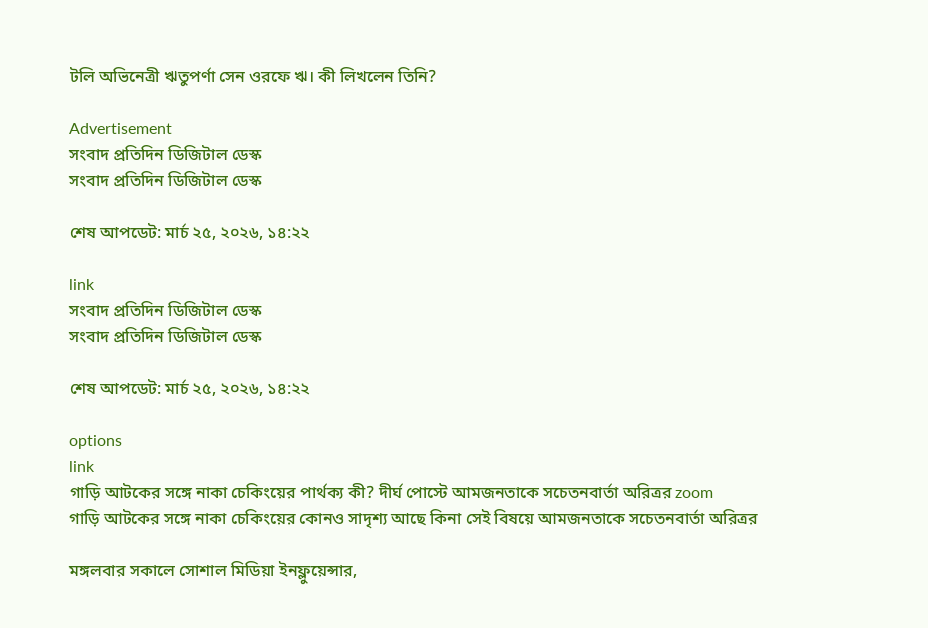টলি অভিনেত্রী ঋতুপর্ণা সেন ওরফে ঋ। কী লিখলেন তিনি?

Advertisement
সংবাদ প্রতিদিন ডিজিটাল ডেস্ক
সংবাদ প্রতিদিন ডিজিটাল ডেস্ক

শেষ আপডেট: মার্চ ২৫, ২০২৬, ১৪:২২

link
সংবাদ প্রতিদিন ডিজিটাল ডেস্ক
সংবাদ প্রতিদিন ডিজিটাল ডেস্ক

শেষ আপডেট: মার্চ ২৫, ২০২৬, ১৪:২২

options
link
গাড়ি আটকের সঙ্গে নাকা চেকিংয়ের পার্থক্য কী? দীর্ঘ পোস্টে আমজনতাকে সচেতনবার্তা অরিত্রর zoom
গাড়ি আটকের সঙ্গে নাকা চেকিংয়ের কোনও সাদৃশ্য আছে কিনা সেই বিষয়ে আমজনতাকে সচেতনবার্তা অরিত্রর

মঙ্গলবার সকালে সোশাল মিডিয়া ইনফ্লুয়েন্সার,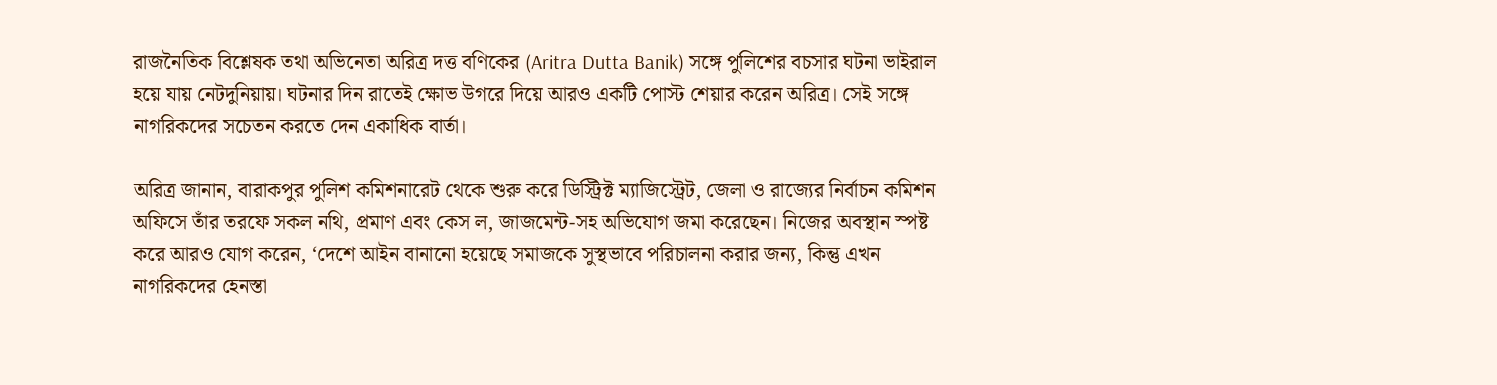রাজনৈতিক বিশ্লেষক তথা অভিনেতা অরিত্র দত্ত বণিকের (Aritra Dutta Banik) সঙ্গে পুলিশের বচসার ঘটনা ভাইরাল হয়ে যায় নেটদুনিয়ায়। ঘটনার দিন রাতেই ক্ষোভ উগরে দিয়ে আরও একটি পোস্ট শেয়ার করেন অরিত্র। সেই সঙ্গে নাগরিকদের সচেতন করতে দেন একাধিক বার্তা।

অরিত্র জানান, বারাকপুর পুলিশ কমিশনারেট থেকে শুরু করে ডিস্ট্রিক্ট ম্যাজিস্ট্রেট, জেলা ও রাজ্যের নির্বাচন কমিশন অফিসে তাঁর তরফে সকল নথি, প্রমাণ এবং কেস ল, জাজমেন্ট-সহ অভিযোগ জমা করেছেন। নিজের অবস্থান স্পষ্ট করে আরও যোগ করেন, ‘দেশে আইন বানানো হয়েছে সমাজকে সুস্থভাবে পরিচালনা করার জন্য, কিন্তু এখন নাগরিকদের হেনস্তা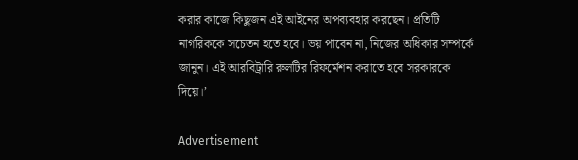করার কাজে কিছুজন এই আইনের অপব্যবহার করছেন। প্রতিটি নাগরিককে সচেতন হতে হবে। ভয় পাবেন না, নিজের অধিকার সম্পর্কে জানুন। এই আরবিট্রারি রুলটির রিফর্মেশন করাতে হবে সরকারকে দিয়ে।’

Advertisement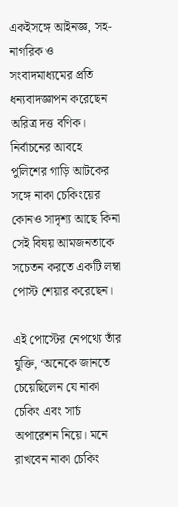একইসঙ্গে আইনজ্ঞ, সহ-নাগরিক ও সংবাদমাধ্যমের প্রতি ধন্যবাদজ্ঞাপন করেছেন অরিত্র দত্ত বণিক। নির্বাচনের আবহে পুলিশের গাড়ি আটকের সঙ্গে নাকা চেকিংয়ের কোনও সাদৃশ্য আছে কিনা সেই বিষয় আমজনতাকে সচেতন করতে একটি লম্বা পোস্ট শেয়ার করেছেন।

এই পোস্টের নেপথ্যে তাঁর যুক্তি, ‘অনেকে জানতে চেয়েছিলেন যে নাকা চেকিং এবং সার্চ অপারেশন নিয়ে। মনে রাখবেন নাকা চেকিং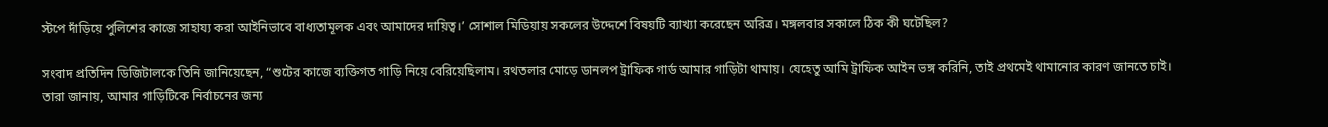স্টপে দাঁড়িয়ে পুলিশের কাজে সাহায্য করা আইনিভাবে বাধ্যতামূলক এবং আমাদের দায়িত্ব।’ সোশাল মিডিয়ায় সকলের উদ্দেশে বিষয়টি ব্যাখ্যা করেছেন অরিত্র। মঙ্গলবার সকালে ঠিক কী ঘটেছিল?

সংবাদ প্রতিদিন ডিজিটালকে তিনি জানিয়েছেন, “শুটের কাজে ব্যক্তিগত গাড়ি নিয়ে বেরিয়েছিলাম। রথতলার মোড়ে ডানলপ ট্রাফিক গার্ড আমার গাড়িটা থামায়। যেহেতু আমি ট্রাফিক আইন ভঙ্গ করিনি, তাই প্রথমেই থামানোর কারণ জানতে চাই। তারা জানায়, আমার গাড়িটিকে নির্বাচনের জন্য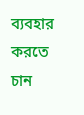ব্যবহার করতে চান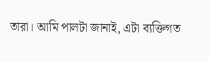তারা। আমি পালটা জানাই, এটা ব্যক্তিগত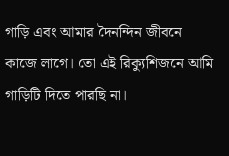গাড়ি এবং আমার দৈনন্দিন জীবনে কাজে লাগে। তো এই রিক্যুশিজনে আমি গাড়িটি দিতে পারছি না।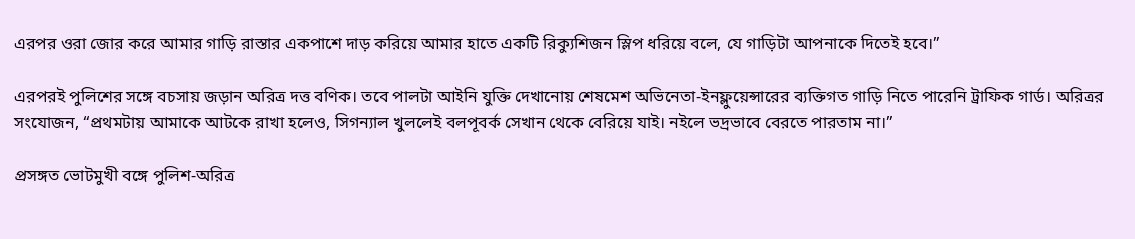এরপর ওরা জোর করে আমার গাড়ি রাস্তার একপাশে দাড় করিয়ে আমার হাতে একটি রিক্যুশিজন স্লিপ ধরিয়ে বলে, যে গাড়িটা আপনাকে দিতেই হবে।”

এরপরই পুলিশের সঙ্গে বচসায় জড়ান অরিত্র দত্ত বণিক। তবে পালটা আইনি যুক্তি দেখানোয় শেষমেশ অভিনেতা-ইনফ্লুয়েন্সারের ব্যক্তিগত গাড়ি নিতে পারেনি ট্রাফিক গার্ড। অরিত্রর সংযোজন, “প্রথমটায় আমাকে আটকে রাখা হলেও, সিগন্যাল খুললেই বলপূবর্ক সেখান থেকে বেরিয়ে যাই। নইলে ভদ্রভাবে বেরতে পারতাম না।”

প্রসঙ্গত ভোটমুখী বঙ্গে পুলিশ-অরিত্র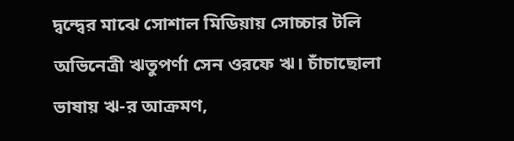দ্বন্দ্বের মাঝে সোশাল মিডিয়ায় সোচ্চার টলি অভিনেত্রী ঋতুপর্ণা সেন ওরফে ঋ। চাঁচাছোলা ভাষায় ঋ-র আক্রমণ,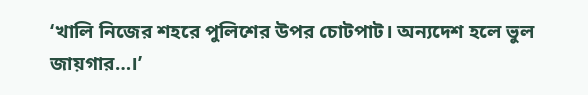‘খালি নিজের শহরে পুলিশের উপর চোটপাট। অন্যদেশ হলে ভুল জায়গার…।’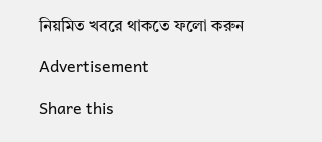নিয়মিত খবরে থাকতে ফলো করুন

Advertisement

Share this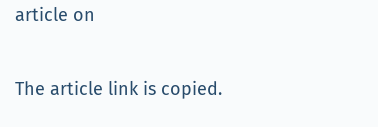article on

The article link is copied.